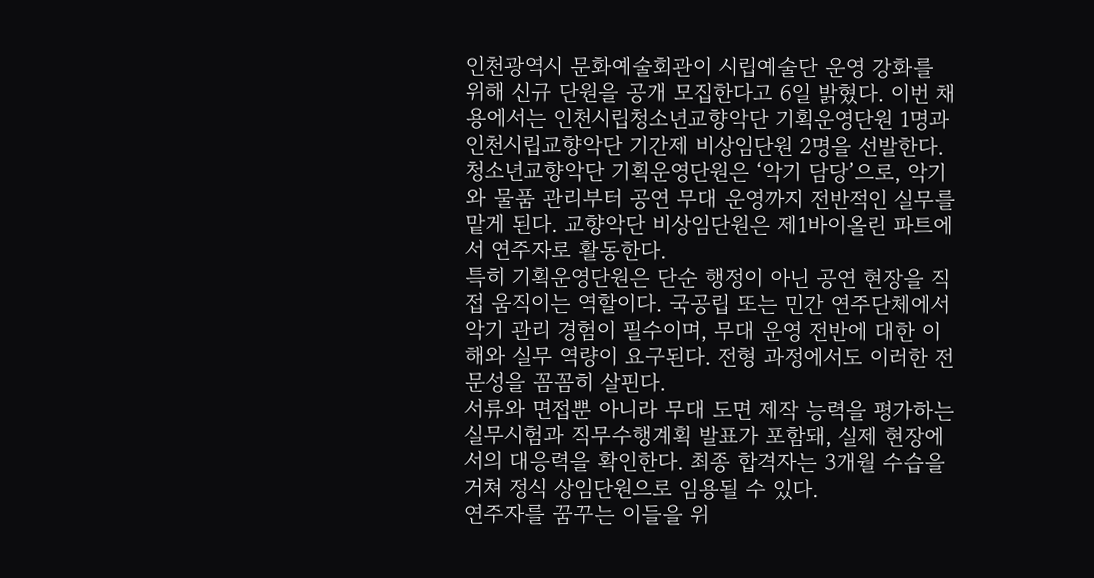인천광역시 문화예술회관이 시립예술단 운영 강화를 위해 신규 단원을 공개 모집한다고 6일 밝혔다. 이번 채용에서는 인천시립청소년교향악단 기획운영단원 1명과 인천시립교향악단 기간제 비상임단원 2명을 선발한다.
청소년교향악단 기획운영단원은 ‘악기 담당’으로, 악기와 물품 관리부터 공연 무대 운영까지 전반적인 실무를 맡게 된다. 교향악단 비상임단원은 제1바이올린 파트에서 연주자로 활동한다.
특히 기획운영단원은 단순 행정이 아닌 공연 현장을 직접 움직이는 역할이다. 국공립 또는 민간 연주단체에서 악기 관리 경험이 필수이며, 무대 운영 전반에 대한 이해와 실무 역량이 요구된다. 전형 과정에서도 이러한 전문성을 꼼꼼히 살핀다.
서류와 면접뿐 아니라 무대 도면 제작 능력을 평가하는 실무시험과 직무수행계획 발표가 포함돼, 실제 현장에서의 대응력을 확인한다. 최종 합격자는 3개월 수습을 거쳐 정식 상임단원으로 임용될 수 있다.
연주자를 꿈꾸는 이들을 위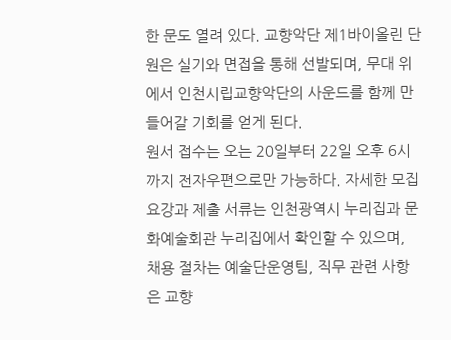한 문도 열려 있다. 교향악단 제1바이올린 단원은 실기와 면접을 통해 선발되며, 무대 위에서 인천시립교향악단의 사운드를 함께 만들어갈 기회를 얻게 된다.
원서 접수는 오는 20일부터 22일 오후 6시까지 전자우편으로만 가능하다. 자세한 모집 요강과 제출 서류는 인천광역시 누리집과 문화예술회관 누리집에서 확인할 수 있으며, 채용 절차는 예술단운영팀, 직무 관련 사항은 교향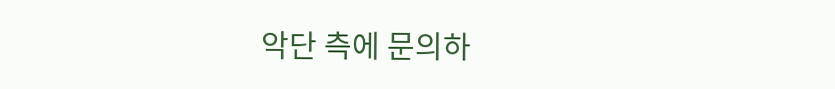악단 측에 문의하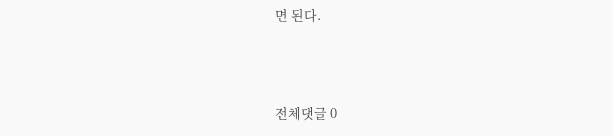면 된다.




전체댓글 0